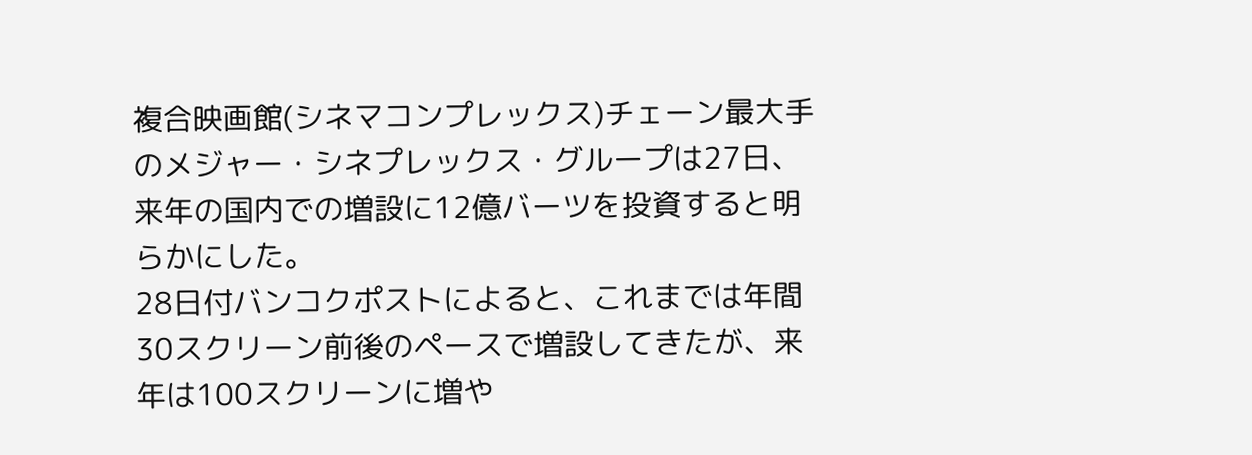複合映画館(シネマコンプレックス)チェーン最大手のメジャー・シネプレックス・グループは27日、来年の国内での増設に12億バーツを投資すると明らかにした。
28日付バンコクポストによると、これまでは年間30スクリーン前後のペースで増設してきたが、来年は100スクリーンに増や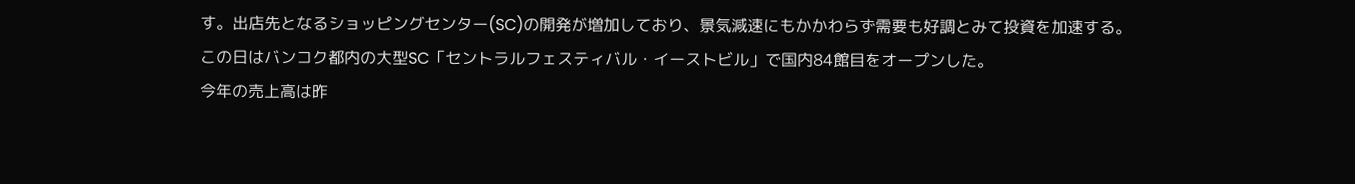す。出店先となるショッピングセンター(SC)の開発が増加しており、景気減速にもかかわらず需要も好調とみて投資を加速する。
この日はバンコク都内の大型SC「セントラルフェスティバル・イーストビル」で国内84館目をオープンした。
今年の売上高は昨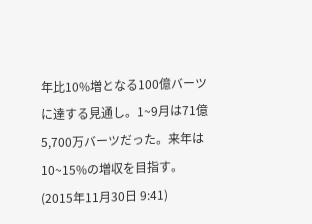年比10%増となる100億バーツに達する見通し。1~9月は71億5,700万バーツだった。来年は10~15%の増収を目指す。
(2015年11月30日 9:41)